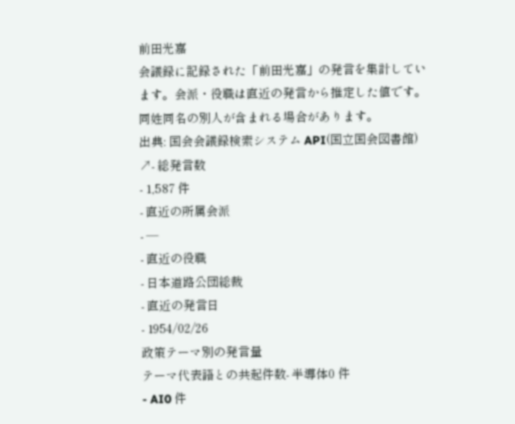前田光嘉
会議録に記録された「前田光嘉」の発言を集計しています。会派・役職は直近の発言から推定した値です。同姓同名の別人が含まれる場合があります。
出典: 国会会議録検索システム API(国立国会図書館) ↗- 総発言数
- 1,587 件
- 直近の所属会派
- —
- 直近の役職
- 日本道路公団総裁
- 直近の発言日
- 1954/02/26
政策テーマ別の発言量
テーマ代表語との共起件数- 半導体0 件
- AI0 件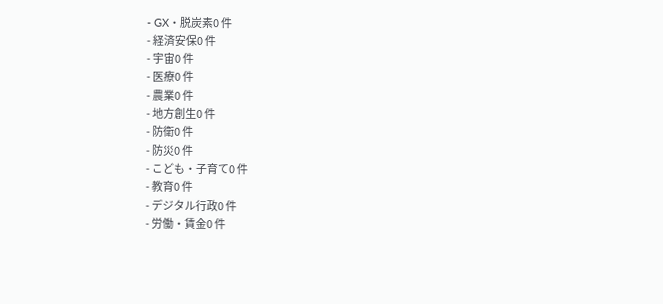- GX・脱炭素0 件
- 経済安保0 件
- 宇宙0 件
- 医療0 件
- 農業0 件
- 地方創生0 件
- 防衛0 件
- 防災0 件
- こども・子育て0 件
- 教育0 件
- デジタル行政0 件
- 労働・賃金0 件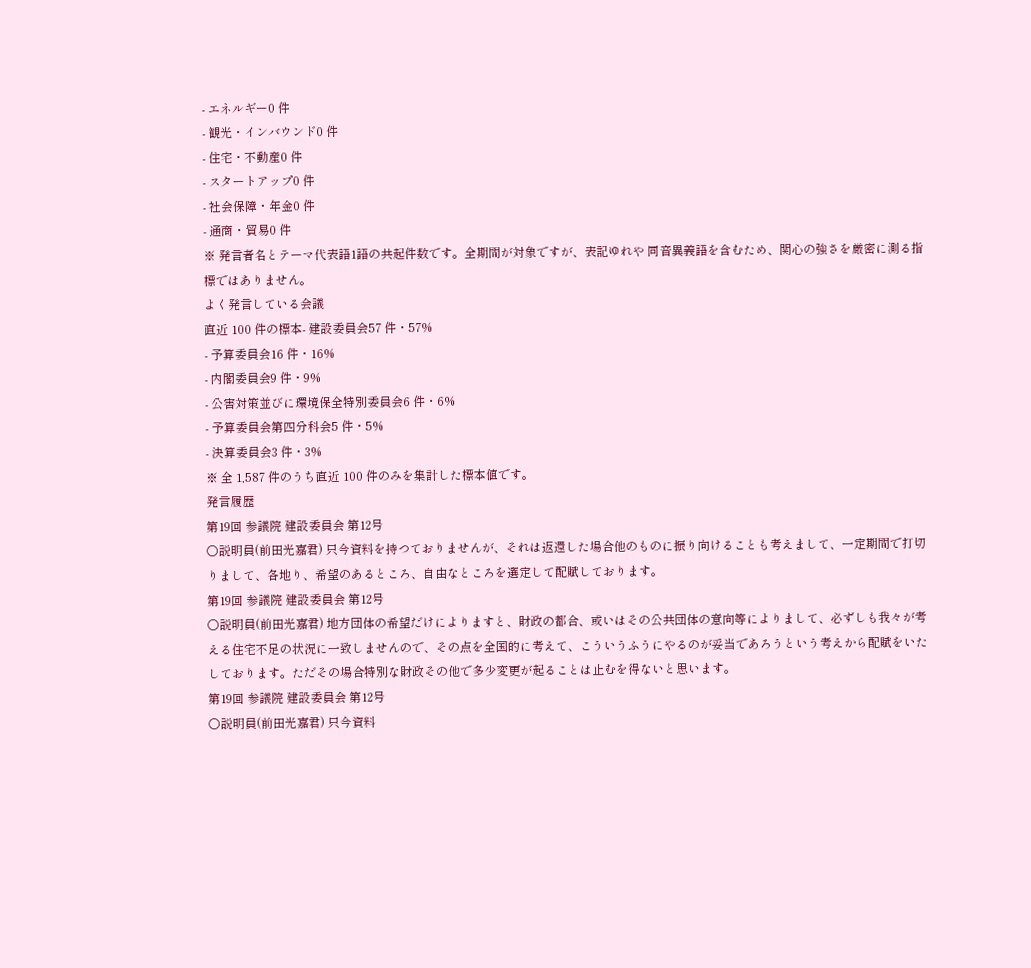- エネルギー0 件
- 観光・インバウンド0 件
- 住宅・不動産0 件
- スタートアップ0 件
- 社会保障・年金0 件
- 通商・貿易0 件
※ 発言者名とテーマ代表語1語の共起件数です。全期間が対象ですが、表記ゆれや 同音異義語を含むため、関心の強さを厳密に測る指標ではありません。
よく発言している会議
直近 100 件の標本- 建設委員会57 件・57%
- 予算委員会16 件・16%
- 内閣委員会9 件・9%
- 公害対策並びに環境保全特別委員会6 件・6%
- 予算委員会第四分科会5 件・5%
- 決算委員会3 件・3%
※ 全 1,587 件のうち直近 100 件のみを集計した標本値です。
発言履歴
第19回 参議院 建設委員会 第12号
○説明員(前田光嘉君) 只今資料を持つておりませんが、それは返還した場合他のものに振り向けることも考えまして、一定期間で打切りまして、各地り、希望のあるところ、自由なところを選定して配賦しております。
第19回 参議院 建設委員会 第12号
○説明員(前田光嘉君) 地方団体の希望だけによりますと、財政の都合、或いはその公共団体の意向等によりまして、必ずしも我々が考える住宅不足の状況に一致しませんので、その点を全国的に考えて、こういうふうにやるのが妥当であろうという考えから配賦をいたしております。ただその場合特別な財政その他で多少変更が起ることは止むを得ないと思います。
第19回 参議院 建設委員会 第12号
○説明員(前田光嘉君) 只今資料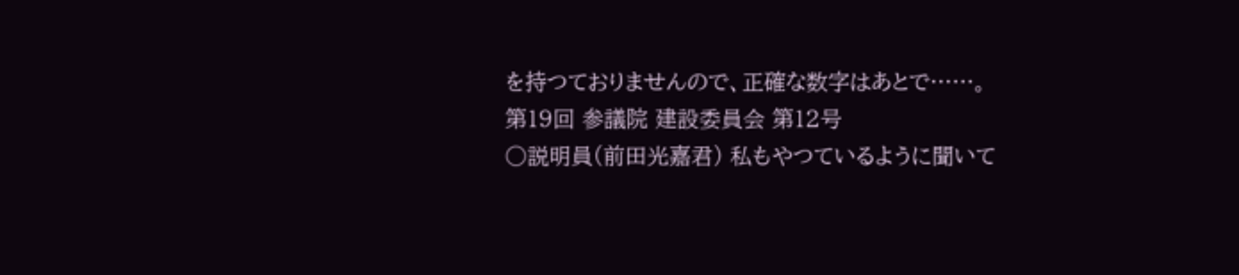を持つておりませんので、正確な数字はあとで……。
第19回 参議院 建設委員会 第12号
○説明員(前田光嘉君) 私もやつているように聞いて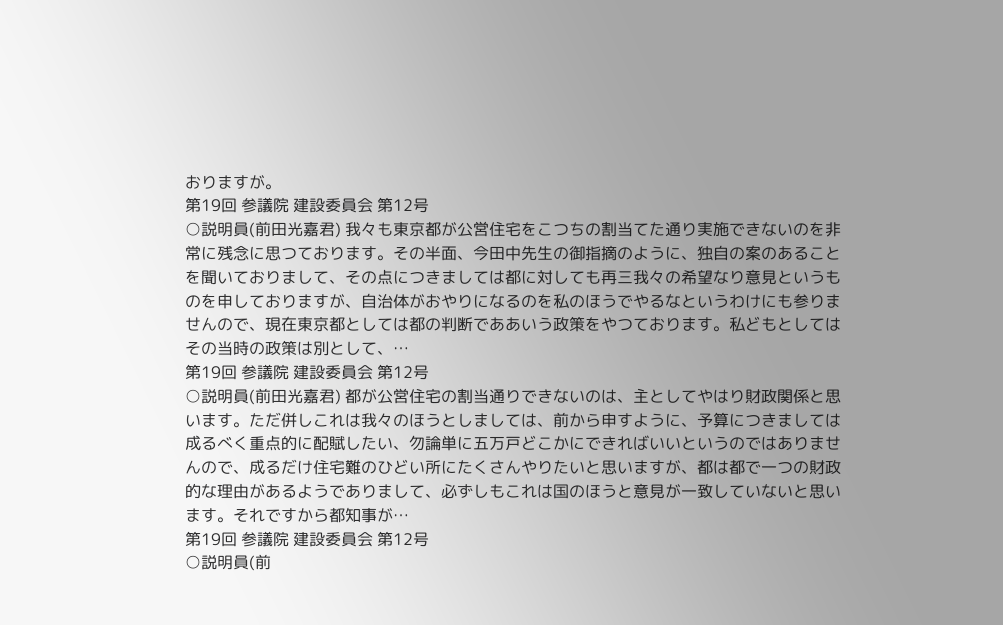おりますが。
第19回 参議院 建設委員会 第12号
○説明員(前田光嘉君) 我々も東京都が公営住宅をこつちの割当てた通り実施できないのを非常に残念に思つております。その半面、今田中先生の御指摘のように、独自の案のあることを聞いておりまして、その点につきましては都に対しても再三我々の希望なり意見というものを申しておりますが、自治体がおやりになるのを私のほうでやるなというわけにも参りませんので、現在東京都としては都の判断でああいう政策をやつております。私どもとしてはその当時の政策は別として、…
第19回 参議院 建設委員会 第12号
○説明員(前田光嘉君) 都が公営住宅の割当通りできないのは、主としてやはり財政関係と思います。ただ併しこれは我々のほうとしましては、前から申すように、予算につきましては成るべく重点的に配賦したい、勿論単に五万戸どこかにできればいいというのではありませんので、成るだけ住宅難のひどい所にたくさんやりたいと思いますが、都は都で一つの財政的な理由があるようでありまして、必ずしもこれは国のほうと意見が一致していないと思います。それですから都知事が…
第19回 参議院 建設委員会 第12号
○説明員(前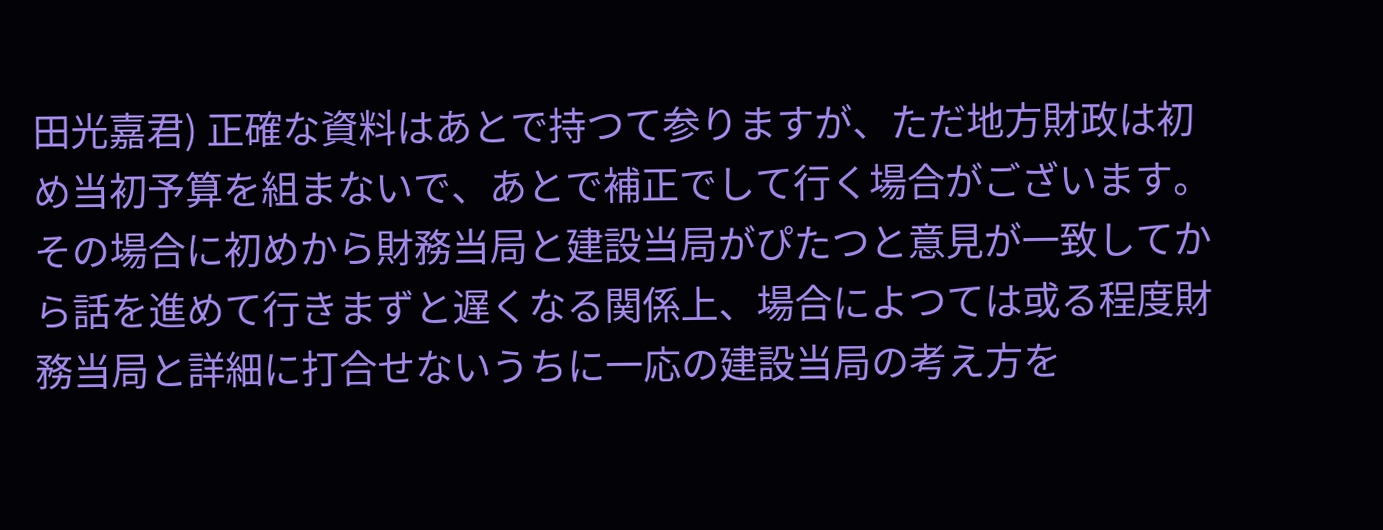田光嘉君) 正確な資料はあとで持つて参りますが、ただ地方財政は初め当初予算を組まないで、あとで補正でして行く場合がございます。その場合に初めから財務当局と建設当局がぴたつと意見が一致してから話を進めて行きまずと遅くなる関係上、場合によつては或る程度財務当局と詳細に打合せないうちに一応の建設当局の考え方を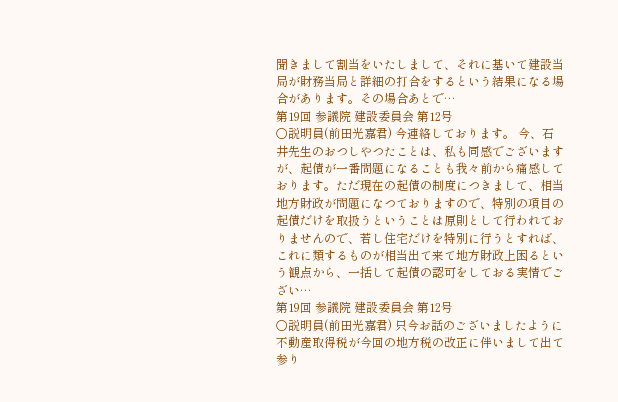聞きまして割当をいたしまして、それに基いて建設当局が財務当局と詳細の打合をするという結果になる場合があります。その場合あとで…
第19回 参議院 建設委員会 第12号
○説明員(前田光嘉君) 今連絡しております。 今、石井先生のおつしやつたことは、私も同感でございますが、起債が一番問題になることも我々前から痛感しております。ただ現在の起債の制度につきまして、相当地方財政が問題になつておりますので、特別の項目の起債だけを取扱うということは原則として行われておりませんので、若し住宅だけを特別に行うとすれば、これに類するものが相当出て来て地方財政上困るという観点から、一括して起債の認可をしておる実情でござい…
第19回 参議院 建設委員会 第12号
○説明員(前田光嘉君) 只今お話のございましたように不動産取得税が今回の地方税の改正に伴いまして出て参り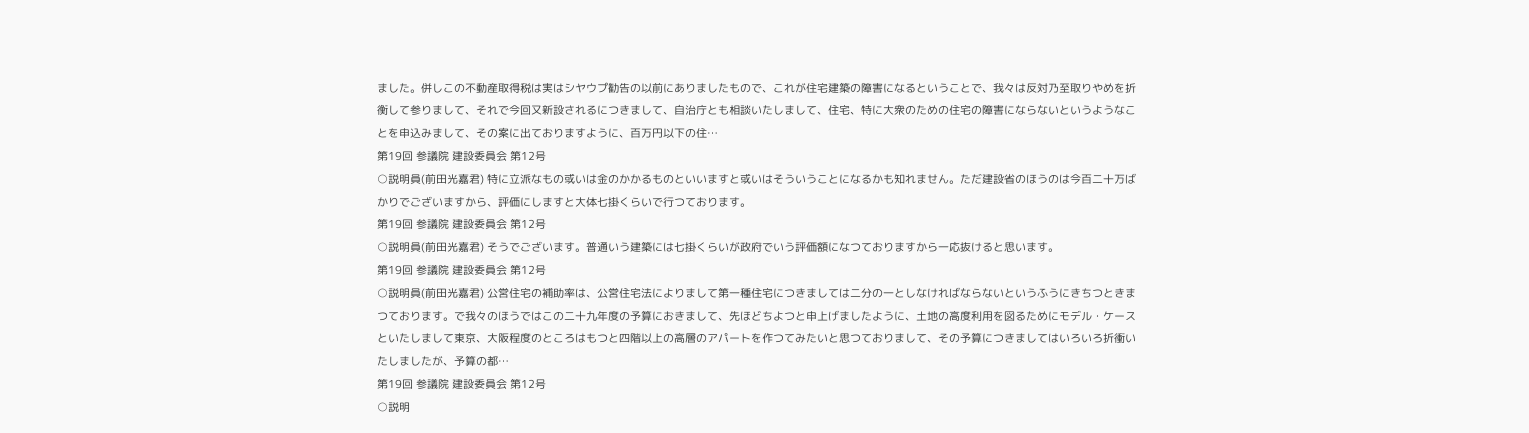ました。併しこの不動産取得税は実はシヤウプ勧告の以前にありましたもので、これが住宅建築の障害になるということで、我々は反対乃至取りやめを折衡して参りまして、それで今回又新設されるにつきまして、自治庁とも相談いたしまして、住宅、特に大衆のための住宅の障害にならないというようなことを申込みまして、その案に出ておりますように、百万円以下の住…
第19回 参議院 建設委員会 第12号
○説明員(前田光嘉君) 特に立派なもの或いは金のかかるものといいますと或いはそういうことになるかも知れません。ただ建設省のほうのは今百二十万ばかりでございますから、評価にしますと大体七掛くらいで行つております。
第19回 参議院 建設委員会 第12号
○説明員(前田光嘉君) そうでございます。普通いう建築には七掛くらいが政府でいう評価額になつておりますから一応抜けると思います。
第19回 参議院 建設委員会 第12号
○説明員(前田光嘉君) 公営住宅の補助率は、公営住宅法によりまして第一種住宅につきましては二分の一としなければならないというふうにきちつときまつております。で我々のほうではこの二十九年度の予算におきまして、先ほどちよつと申上げましたように、土地の高度利用を図るためにモデル・ケースといたしまして東京、大阪程度のところはもつと四階以上の高層のアパートを作つてみたいと思つておりまして、その予算につきましてはいろいろ折衝いたしましたが、予算の都…
第19回 参議院 建設委員会 第12号
○説明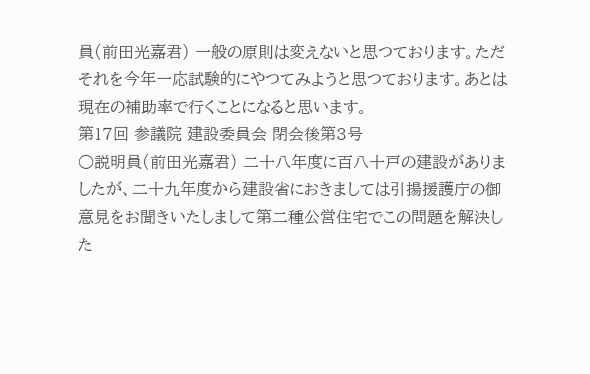員(前田光嘉君) 一般の原則は変えないと思つております。ただそれを今年一応試験的にやつてみようと思つております。あとは現在の補助率で行くことになると思います。
第17回 参議院 建設委員会 閉会後第3号
○説明員(前田光嘉君) 二十八年度に百八十戸の建設がありましたが、二十九年度から建設省におきましては引揚援護庁の御意見をお聞きいたしまして第二種公営住宅でこの問題を解決した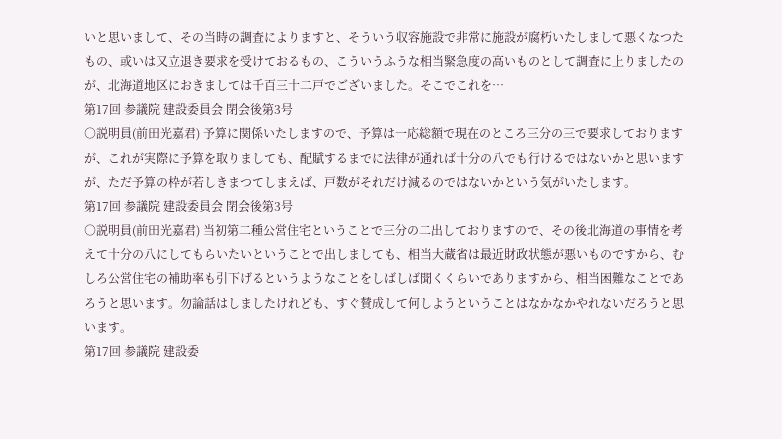いと思いまして、その当時の調査によりますと、そういう収容施設で非常に施設が腐朽いたしまして悪くなつたもの、或いは又立退き要求を受けておるもの、こういうふうな相当緊急度の高いものとして調査に上りましたのが、北海道地区におきましては千百三十二戸でございました。そこでこれを…
第17回 参議院 建設委員会 閉会後第3号
○説明員(前田光嘉君) 予算に関係いたしますので、予算は一応総額で現在のところ三分の三で要求しておりますが、これが実際に予算を取りましても、配賦するまでに法律が通れば十分の八でも行けるではないかと思いますが、ただ予算の枠が若しきまつてしまえば、戸数がそれだけ減るのではないかという気がいたします。
第17回 参議院 建設委員会 閉会後第3号
○説明員(前田光嘉君) 当初第二種公営住宅ということで三分の二出しておりますので、その後北海道の事情を考えて十分の八にしてもらいたいということで出しましても、相当大蔵省は最近財政状態が悪いものですから、むしろ公営住宅の補助率も引下げるというようなことをしばしば聞くくらいでありますから、相当困難なことであろうと思います。勿論話はしましたけれども、すぐ賛成して何しようということはなかなかやれないだろうと思います。
第17回 参議院 建設委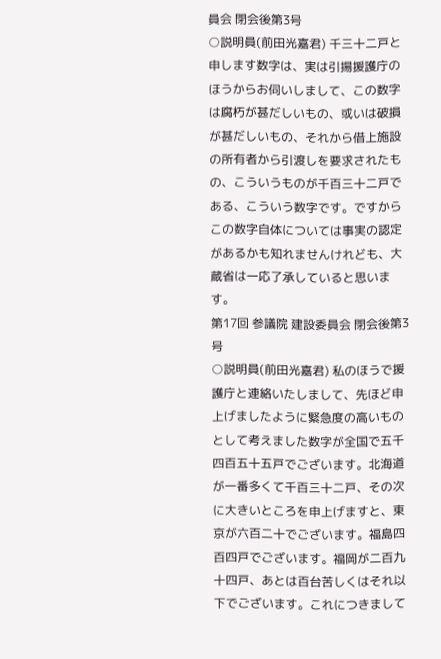員会 閉会後第3号
○説明員(前田光嘉君) 千三十二戸と申します数字は、実は引揚援護庁のほうからお伺いしまして、この数字は腐朽が甚だしいもの、或いは破損が甚だしいもの、それから借上施設の所有者から引渡しを要求されたもの、こういうものが千百三十二戸である、こういう数字です。ですからこの数字自体については事実の認定があるかも知れませんけれども、大蔵省は一応了承していると思います。
第17回 参議院 建設委員会 閉会後第3号
○説明員(前田光嘉君) 私のほうで援護庁と連絡いたしまして、先ほど申上げましたように緊急度の高いものとして考えました数字が全国で五千四百五十五戸でございます。北海道が一番多くて千百三十二戸、その次に大きいところを申上げますと、東京が六百二十でございます。福島四百四戸でございます。福岡が二百九十四戸、あとは百台苦しくはそれ以下でございます。これにつきまして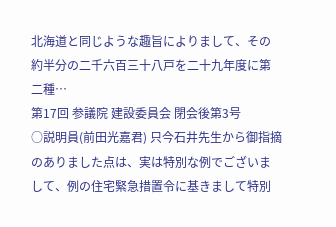北海道と同じような趣旨によりまして、その約半分の二千六百三十八戸を二十九年度に第二種…
第17回 参議院 建設委員会 閉会後第3号
○説明員(前田光嘉君) 只今石井先生から御指摘のありました点は、実は特別な例でございまして、例の住宅緊急措置令に基きまして特別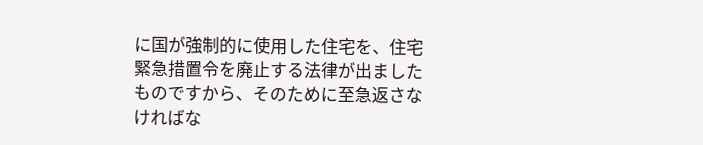に国が強制的に使用した住宅を、住宅緊急措置令を廃止する法律が出ましたものですから、そのために至急返さなければな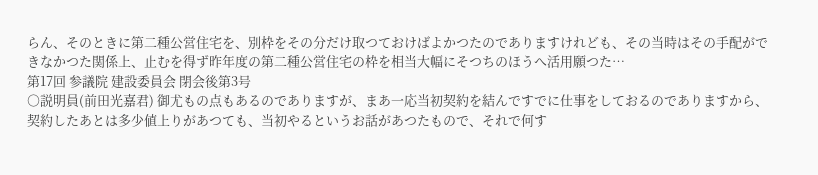らん、そのときに第二種公営住宅を、別枠をその分だけ取つておけばよかつたのでありますけれども、その当時はその手配ができなかつた関係上、止むを得ず昨年度の第二種公営住宅の枠を相当大幅にそつちのほうへ活用願つた…
第17回 参議院 建設委員会 閉会後第3号
○説明員(前田光嘉君) 御尤もの点もあるのでありますが、まあ一応当初契約を結んですでに仕事をしておるのでありますから、契約したあとは多少値上りがあつても、当初やるというお話があつたもので、それで何す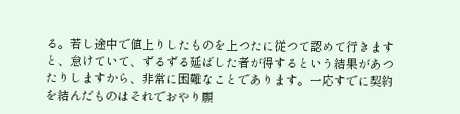る。若し途中で値上りしたものを上つたに従つて認めて行きますと、怠けていて、ずるずる延ばした者が得するという結果があつたりしますから、非常に困難なことであります。一応すでに契約を結んだものはそれでおやり願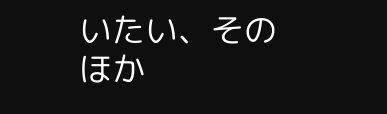いたい、そのほか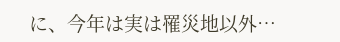に、今年は実は罹災地以外…